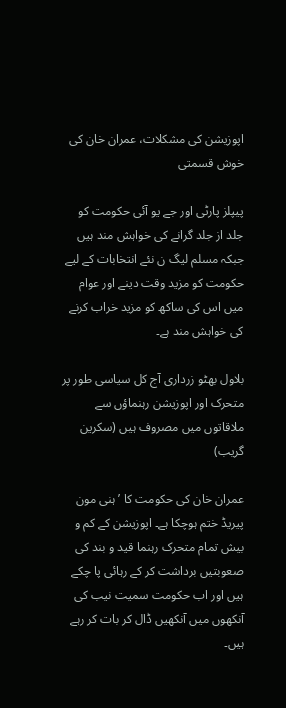اپوزیشن کی مشکلات، عمران خان کی خوش قسمتی

پیپلز پارٹی اور جے یو آئی حکومت کو جلد از جلد گرانے کی خواہش مند ہیں جبکہ مسلم لیگ ن نئے انتخابات کے لیے حکومت کو مزید وقت دینے اور عوام میں اس کی ساکھ کو مزید خراب کرنے کی خواہش مند ہے۔

بلاول بھٹو زرداری آج کل سیاسی طور پر متحرک اور اپوزیشن رہنماؤں سے ملاقاتوں میں مصروف ہیں (سکرین گریب)

عمران خان کی حکومت کا ’ہنی مون پیریڈ ختم ہوچکا ہے۔ اپوزیشن کے کم و بیش تمام متحرک رہنما قید و بند کی صعوبتیں برداشت کر کے رہائی پا چکے ہیں اور اب حکومت سمیت نیب کی آنکھوں میں آنکھیں ڈال کر بات کر رہے ہیں۔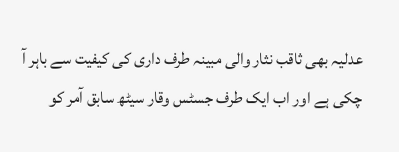عدلیہ بھی ثاقب نثار والی مبینہ طرف داری کی کیفیت سے باہر آ چکی ہے اور اب ایک طرف جسٹس وقار سیٹھ سابق آمر کو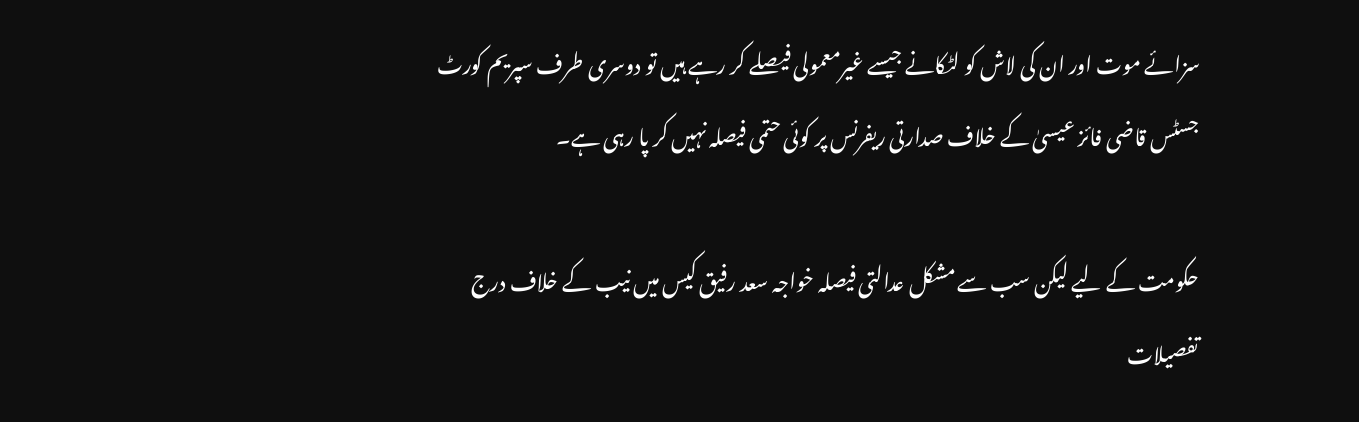سزائے موت اور ان کی لاش کو لٹکانے جیسے غیرمعمولی فیصلے کر رہے ہیں تو دوسری طرف سپریم کورٹ جسٹس قاضی فائز عیسیٰ کے خلاف صدارتی ریفرنس پر کوئی حتمی فیصلہ نہیں کر پا رہی ہے۔

حکومت کے لیے لیکن سب سے مشکل عدالتی فیصلہ خواجہ سعد رفیق کیس میں نیب کے خلاف درج تفصیلات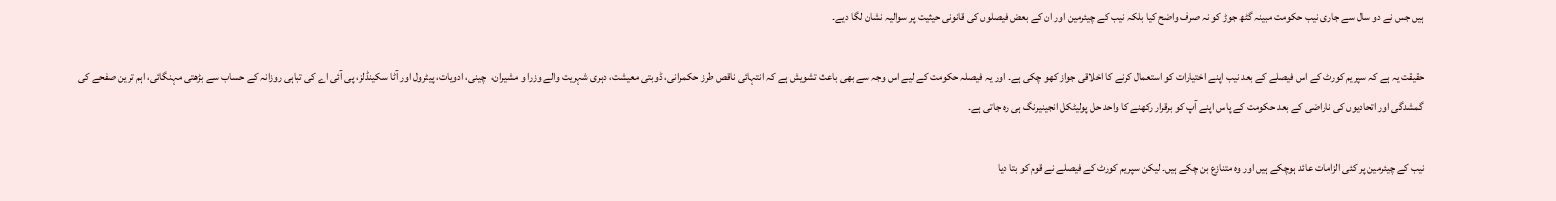ہیں جس نے دو سال سے جاری نیب حکومت مبینہ گٹھ جوڑ کو نہ صرف واضح کیا بلکہ نیب کے چیئرمین اور ان کے بعض فیصلوں کی قانونی حیثیت پر سوالیہ نشان لگا دیے۔

حقیقت یہ ہے کہ سپریم کورٹ کے اس فیصلے کے بعد نیب اپنے اختیارات کو استعمال کرنے کا اخلاقی جواز کھو چکی ہے۔ اور یہ فیصلہ حکومت کے لیے اس وجہ سے بھی باعث تشویش ہے کہ انتہائی ناقص طرز حکمرانی، ڈوبتی معیشت، دہری شہریت والے وزرا و مشیران،  چینی، ادویات، پیٹرول اور آٹا سکینڈلز، پی آئی اے کی تباہی روزانہ کے حساب سے بڑھتی مہنگائی، اہم ترین صفحے کی گمشدگی اور اتحادیوں کی ناراضی کے بعد حکومت کے پاس اپنے آپ کو برقرار رکھنے کا واحد حل پولیٹکل انجینیرنگ ہی رہ جاتی ہے۔

نیب کے چیئرمین پر کئی الزامات عائد ہوچکے ہیں اور وہ متنازع بن چکے ہیں۔ لیکن سپریم کورٹ کے فیصلے نے قوم کو بتا دیا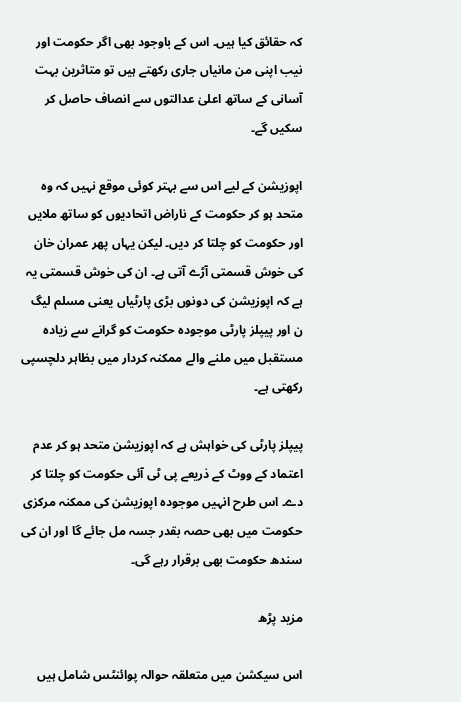کہ حقائق کیا ہیں۔ اس کے باوجود بھی اگر حکومت اور نیب اپنی من مانیاں جاری رکھتے ہیں تو متاثرین بہت آسانی کے ساتھ اعلیٰ عدالتوں سے انصاف حاصل کر سکیں گے۔

اپوزیشن کے لیے اس سے بہتر کوئی موقع نہیں کہ وہ متحد ہو کر حکومت کے ناراض اتحادیوں کو ساتھ ملایں اور حکومت کو چلتا کر دیں۔ لیکن یہاں پھر عمران خان کی خوش قسمتی آڑے آتی ہے۔ ان کی خوش قسمتی یہ ہے کہ اپوزیشن کی دونوں بڑی پارٹیاں یعنی مسلم لیگ ن اور پیپلز پارٹی موجودہ حکومت کو گرانے سے زیادہ مستقبل میں ملنے والے ممکنہ کردار میں بظاہر دلچسپی رکھتی ہے۔

پیپلز پارٹی کی خواہش ہے کہ اپوزیشن متحد ہو کر عدم اعتماد کے ووٹ کے ذریعے پی ٹی آئی حکومت کو چلتا کر دے۔ اس طرح انہیں موجودہ اپوزیشن کی ممکنہ مرکزی حکومت میں بھی حصہ بقدر جسہ مل جائے گا اور ان کی سندھ حکومت بھی برقرار رہے گی۔

مزید پڑھ

اس سیکشن میں متعلقہ حوالہ پوائنٹس شامل ہیں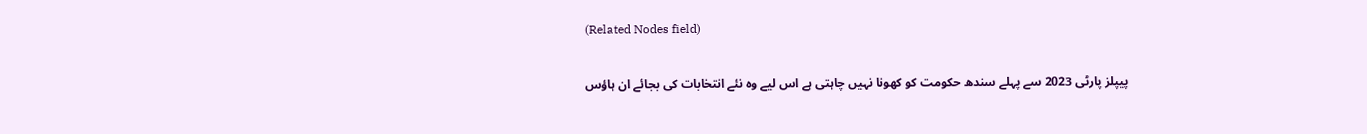(Related Nodes field)

پیپلز پارٹی 2023 سے پہلے سندھ حکومت کو کھونا نہیں چاہتی ہے اس لیے وہ نئے انتخابات کی بجائے ان ہاؤس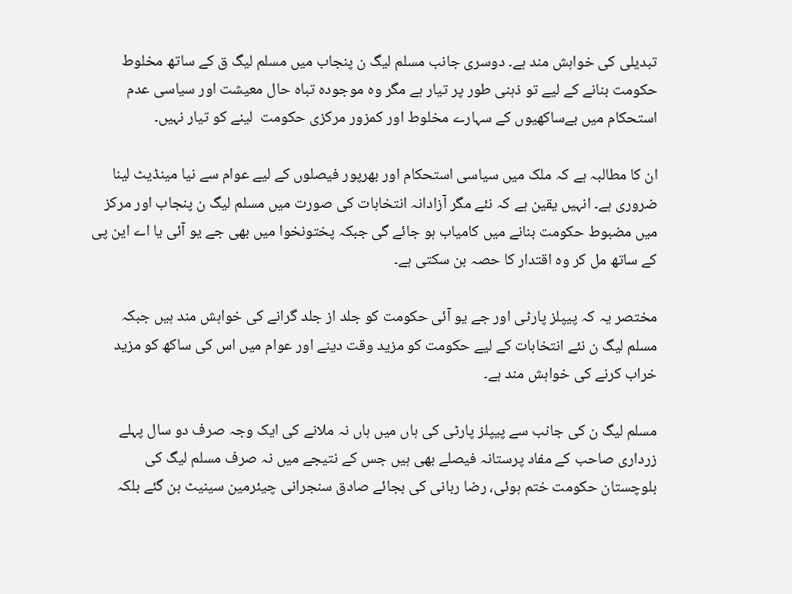تبدیلی کی خواہش مند ہے۔ دوسری جانب مسلم لیگ ن پنجاب میں مسلم لیگ ق کے ساتھ مخلوط حکومت بنانے کے لیے تو ذہنی طور پر تیار ہے مگر وہ موجودہ تباہ حال معیشت اور سیاسی عدم استحکام میں بےساکھیوں کے سہارے مخلوط اور کمزور مرکزی حکومت  لینے کو تیار نہیں۔

ان کا مطالبہ ہے کہ ملک میں سیاسی استحکام اور بھرپور فیصلوں کے لیے عوام سے نیا مینڈیٹ لینا ضروری ہے۔ انہیں یقین ہے کہ نئے مگر آزادانہ انتخابات کی صورت میں مسلم لیگ ن پنجاب اور مرکز میں مضبوط حکومت بنانے میں کامیاب ہو جائے گی جبکہ پختونخوا میں بھی جے یو آئی یا اے این پی کے ساتھ مل کر وہ اقتدار کا حصہ بن سکتی ہے۔

مختصر یہ کہ پیپلز پارٹی اور جے یو آئی حکومت کو جلد از جلد گرانے کی خواہش مند ہیں جبکہ مسلم لیگ ن نئے انتخابات کے لیے حکومت کو مزید وقت دینے اور عوام میں اس کی ساکھ کو مزید خراب کرنے کی خواہش مند ہے۔

مسلم لیگ ن کی جانب سے پیپلز پارٹی کی ہاں میں ہاں نہ ملانے کی ایک وجہ صرف دو سال پہلے زرداری صاحب کے مفاد پرستانہ فیصلے بھی ہیں جس کے نتیجے میں نہ صرف مسلم لیگ کی بلوچستان حکومت ختم ہوئی، رضا ربانی کی بجائے صادق سنجرانی چیئرمین سینیٹ بن گئے بلکہ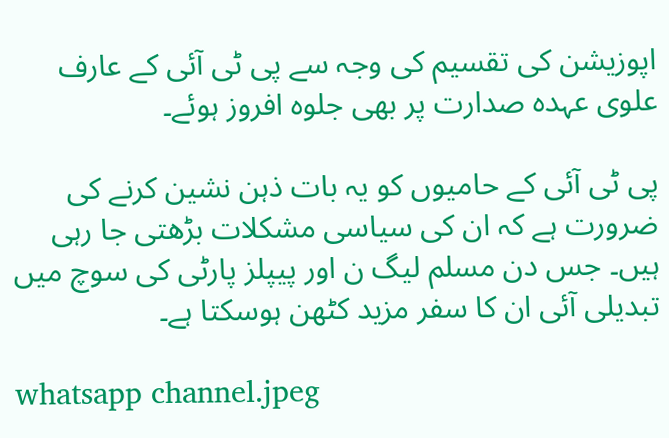اپوزیشن کی تقسیم کی وجہ سے پی ٹی آئی کے عارف علوی عہدہ صدارت پر بھی جلوہ افروز ہوئے۔

پی ٹی آئی کے حامیوں کو یہ بات ذہن نشین کرنے کی ضرورت ہے کہ ان کی سیاسی مشکلات بڑھتی جا رہی ہیں۔ جس دن مسلم لیگ ن اور پیپلز پارٹی کی سوچ میں تبدیلی آئی ان کا سفر مزید کٹھن ہوسکتا ہے۔

whatsapp channel.jpeg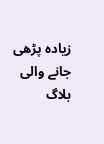زیادہ پڑھی جانے والی بلاگ